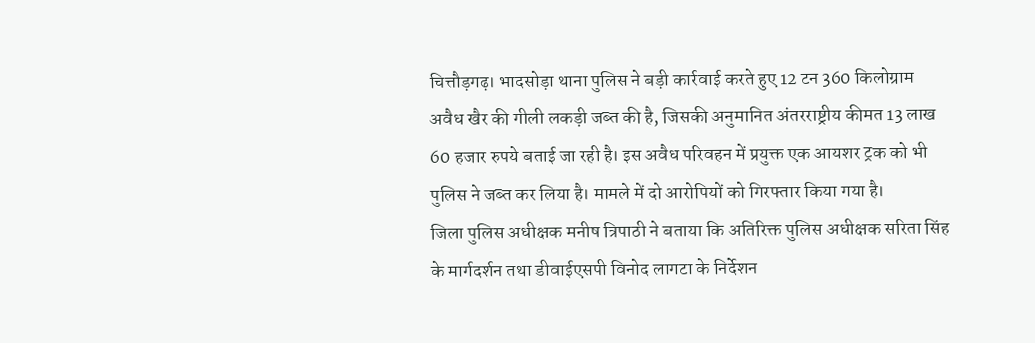चित्तौड़गढ़। भादसोड़ा थाना पुलिस ने बड़ी कार्रवाई करते हुए 12 टन 360 किलोग्राम अवैध खैर की गीली लकड़ी जब्त की है, जिसकी अनुमानित अंतरराष्ट्रीय कीमत 13 लाख 60 हजार रुपये बताई जा रही है। इस अवैध परिवहन में प्रयुक्त एक आयशर ट्रक को भी पुलिस ने जब्त कर लिया है। मामले में दो आरोपियों को गिरफ्तार किया गया है।
जिला पुलिस अधीक्षक मनीष त्रिपाठी ने बताया कि अतिरिक्त पुलिस अधीक्षक सरिता सिंह के मार्गदर्शन तथा डीवाईएसपी विनोद लागटा के निर्देशन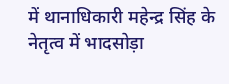में थानाधिकारी महेन्द्र सिंह के नेतृत्व में भादसोड़ा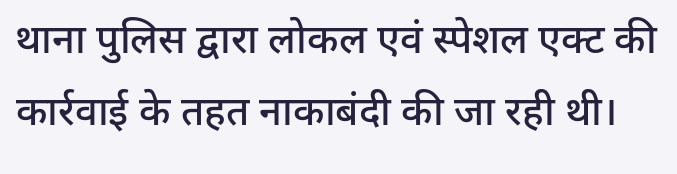थाना पुलिस द्वारा लोकल एवं स्पेशल एक्ट की कार्रवाई के तहत नाकाबंदी की जा रही थी।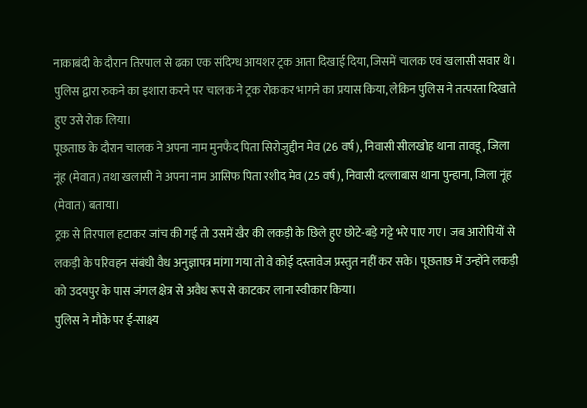नाकाबंदी के दौरान तिरपाल से ढका एक संदिग्ध आयशर ट्रक आता दिखाई दिया, जिसमें चालक एवं खलासी सवार थे। पुलिस द्वारा रुकने का इशारा करने पर चालक ने ट्रक रोककर भागने का प्रयास किया, लेकिन पुलिस ने तत्परता दिखाते हुए उसे रोक लिया।
पूछताछ के दौरान चालक ने अपना नाम मुनफैद पिता सिरोजुद्दीन मेव (26 वर्ष), निवासी सीलखोह थाना तावडू, जिला नूंह (मेवात) तथा खलासी ने अपना नाम आसिफ पिता रशीद मेव (25 वर्ष), निवासी दल्लाबास थाना पुन्हाना, जिला नूंह (मेवात) बताया।
ट्रक से तिरपाल हटाकर जांच की गई तो उसमें खैर की लकड़ी के छिले हुए छोटे-बड़े गट्टे भरे पाए गए। जब आरोपियों से लकड़ी के परिवहन संबंधी वैध अनुज्ञापत्र मांगा गया तो वे कोई दस्तावेज प्रस्तुत नहीं कर सके। पूछताछ में उन्होंने लकड़ी को उदयपुर के पास जंगल क्षेत्र से अवैध रूप से काटकर लाना स्वीकार किया।
पुलिस ने मौके पर ई-साक्ष्य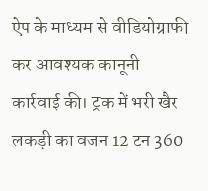ऐप के माध्यम से वीडियोग्राफी कर आवश्यक कानूनी कार्रवाई की। ट्रक में भरी खैर लकड़ी का वजन 12 टन 360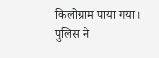किलोग्राम पाया गया।
पुलिस ने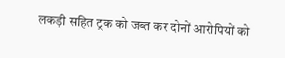लकड़ी सहित ट्रक को जब्त कर दोनों आरोपियों को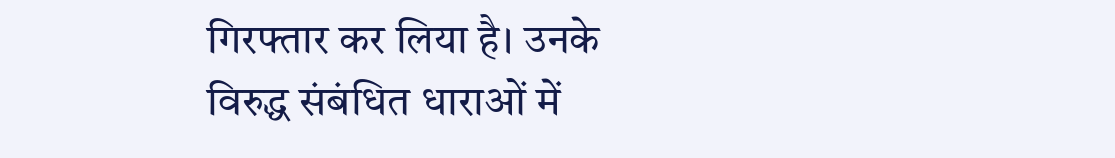गिरफ्तार कर लिया है। उनके विरुद्ध संबंधित धाराओं में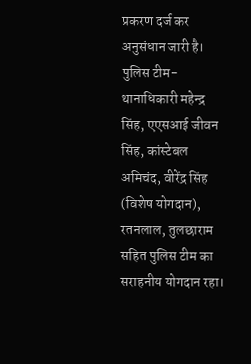प्रकरण दर्ज कर अनुसंधान जारी है।
पुलिस टीम-
थानाधिकारी महेन्द्र सिंह, एएसआई जीवन सिंह, कांस्टेबल अमिचंद, वीरेंद्र सिंह (विशेष योगदान), रतनलाल, तुलछाराम सहित पुलिस टीम का सराहनीय योगदान रहा।